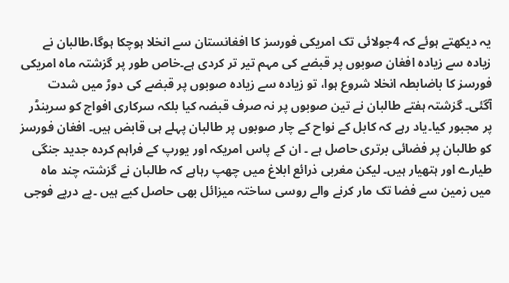یہ دیکھتے ہوئے کہ 4جولائی تک امریکی فورسز کا افغانستان سے انخلا ہوچکا ہوگا،طالبان نے زیادہ سے زیادہ افغان صوبوں پر قبضے کی مہم تیر تر کردی ہے۔خاص طور پر گزشتہ ماہ امریکی فورسز کا باضابطہ انخلا شروع ہوا، تو زیادہ سے زیادہ صوبوں پر قبضے کی دوڑ میں شدت آگئی۔ گزشتہ ہفتے طالبان نے تین صوبوں پر نہ صرف قبضہ کیا بلکہ سرکاری افواج کو سرینڈر پر مجبور کیا۔یاد رہے کہ کابل کے نواح کے چار صوبوں پر طالبان پہلے ہی قابض ہیں۔ افغان فورسز کو طالبان پر فضائی برتری حاصل ہے ۔ ان کے پاس امریکہ اور یورپ کے فراہم کردہ جدید جنگی طیارے اور ہتھیار ہیں۔ لیکن مغربی ذرائع ابلاغ میں چھپ رہاہے کہ طالبان نے گزشتہ چند ماہ میں زمین سے فضا تک مار کرنے والے روسی ساختہ میزائل بھی حاصل کیے ہیں ۔پے درپے فوجی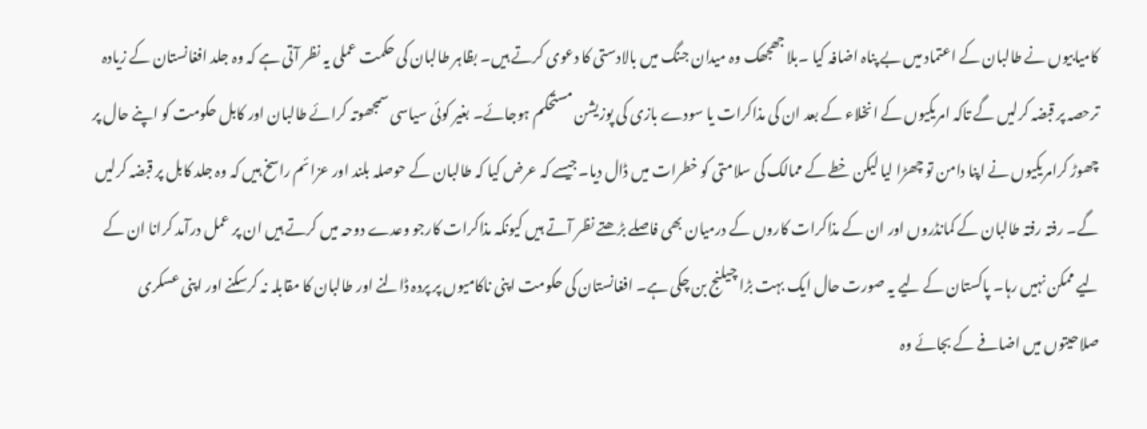کامیابیوں نے طالبان کے اعتماد میں بے پناہ اضافہ کیا ۔بلا جھجھک وہ میدان جنگ میں بالادستی کا دعوی کرتے ہیں۔ بظاہر طالبان کی حکمت عملی یہ نظر آتی ہے کہ وہ جلد افغانستان کے زیادہ ترحصہ پر قبضہ کرلیں گے تاکہ امریکیوں کے انخلاء کے بعد ان کی مذاکرات یا سودے بازی کی پوزیشن مستحکم ہوجائے۔ بغیر کوئی سیاسی سمجھوتہ کرائے طالبان اور کابل حکومت کو اپنے حال پر چھوڑ کرامریکیوں نے اپنا دامن تو چھڑا لیا لیکن خطے کے ممالک کی سلامتی کو خطرات میں ڈال دیا۔جیسے کہ عرض کیا کہ طالبان کے حوصلہ بلند اور عزائم راسخ ہیں کہ وہ جلد کابل پر قبضہ کرلیں گے۔ رفتہ رفتہ طالبان کے کمانڈروں اور ان کے مذاکرات کاروں کے درمیان بھی فاصلے بڑھتے نظر آتے ہیں کیونکہ مذاکرات کارجو وعدے دوحہ میں کرتے ہیں ان پر عمل درآمد کرانا ان کے لیے ممکن نہیں رہا۔ پاکستان کے لیے یہ صورت حال ایک بہت بڑا چیلنج بن چکی ہے۔ افغانستان کی حکومت اپنی ناکامیوں پر پردہ ڈالنے اور طالبان کا مقابلہ نہ کرسکنے اور اپنی عسکری صلاحیتوں میں اضافے کے بجائے وہ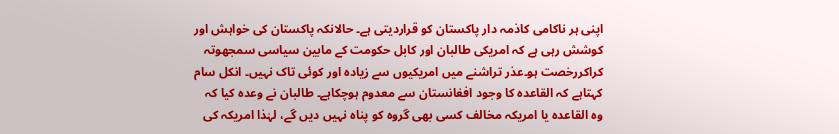اپنی ہر ناکامی کاذمہ دار پاکستان کو قراردیتی ہے۔ حالانکہ پاکستان کی خواہش اور کوشش رہی ہے کہ امریکی طالبان اور کابل حکومت کے مابین سیاسی سمجھوتہ کراکررخصت ہو۔عذر تراشنے میں امریکیوں سے زیادہ اور کوئی تاک نہیں۔ انکل سام کہتاہے کہ القاعدہ کا وجود افغانستان سے معدوم ہوچکاہے۔ طالبان نے وعدہ کیا کہ وہ القاعدہ یا امریکہ مخالف کسی بھی گروہ کو پناہ نہیں دیں گے، لہٰذا امریکہ کی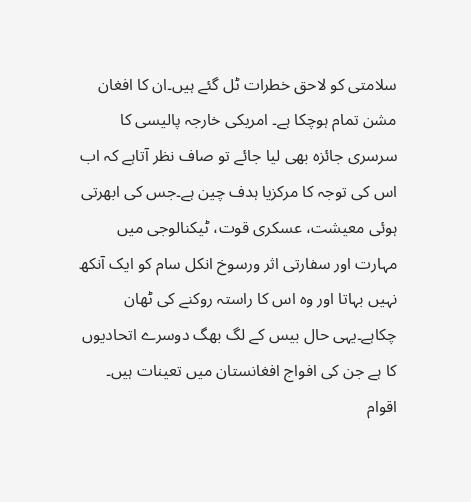سلامتی کو لاحق خطرات ٹل گئے ہیں۔ان کا افغان مشن تمام ہوچکا ہے۔ امریکی خارجہ پالیسی کا سرسری جائزہ بھی لیا جائے تو صاف نظر آتاہے کہ اب اس کی توجہ کا مرکزیا ہدف چین ہے۔جس کی ابھرتی ہوئی معیشت، عسکری قوت، ٹیکنالوجی میں مہارت اور سفارتی اثر ورسوخ انکل سام کو ایک آنکھ نہیں بہاتا اور وہ اس کا راستہ روکنے کی ٹھان چکاہے۔یہی حال بیس کے لگ بھگ دوسرے اتحادیوں کا ہے جن کی افواج افغانستان میں تعینات ہیں۔ اقوام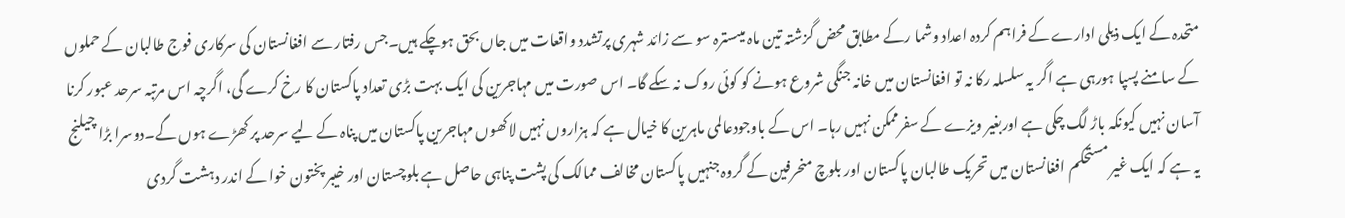متحدہ کے ایک ذیلی ادارے کے فراہم کردہ اعداد وشما رکے مطابق محض گزشتہ تین ماہ میںسترہ سو سے زائد شہری پرتشدد واقعات میں جاں بحق ہوچکے ہیں۔جس رفتار سے افغانستان کی سرکاری فوج طالبان کے حملوں کے سامنے پسپا ہورہی ہے اگر یہ سلسلہ رکا نہ تو افغانستان میں خانہ جنگی شروع ہونے کو کوئی روک نہ سکے گا۔ اس صورت میں مہاجرین کی ایک بہت بڑی تعداد پاکستان کا رخ کرے گی، اگرچہ اس مرتبہ سرحد عبور کرنا آسان نہیں کیونکہ باڑ لگ چکی ہے اوربغیر ویزے کے سفرممکن نہیں رہا۔ اس کے باوجودعالمی ماہرین کا خیال ہے کہ ہزاروں نہیں لاکھوں مہاجرین پاکستان میں پناہ کے لیے سرحد پر کھڑے ہوں گے۔دوسرا بڑا چیلنج یہ ہے کہ ایک غیر مستحکم افغانستان میں تحریک طالبان پاکستان اور بلوچ منحرفین کے گروہ جنہیں پاکستان مخالف ممالک کی پشت پناہی حاصل ہے بلوچستان اور خیبر پختون خوا کے اندر دہشت گردی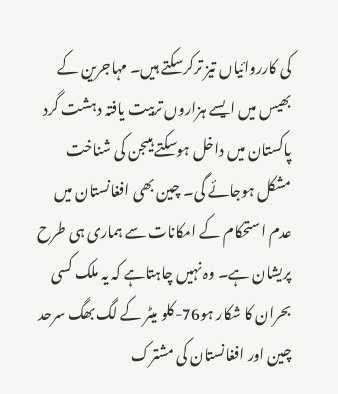کی کارروائیاں تیز ترکرسکتے ہیں۔ مہاجرین کے بھیس میں ایسے ہزاروں تربیت یافتہ دہشت گرد پاکستان میں داخل ہوسکتے ہیںجن کی شناخت مشکل ہوجائے گی۔ چین بھی افغانستان میں عدم استحکام کے امکانات سے ہماری ہی طرح پریشان ہے۔ وہ نہیں چاہتاہے کہ یہ ملک کسی بحران کا شکار ہو76-کلو میٹر کے لگ بھگ سرحد چین اور افغانستان کی مشترک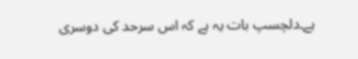ہے۔دلچسپ بات یہ ہے کہ اس سرحد کی دوسری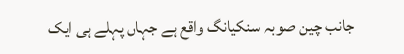جانب چین صوبہ سنکیانگ واقع ہے جہاں پہلے ہی ایک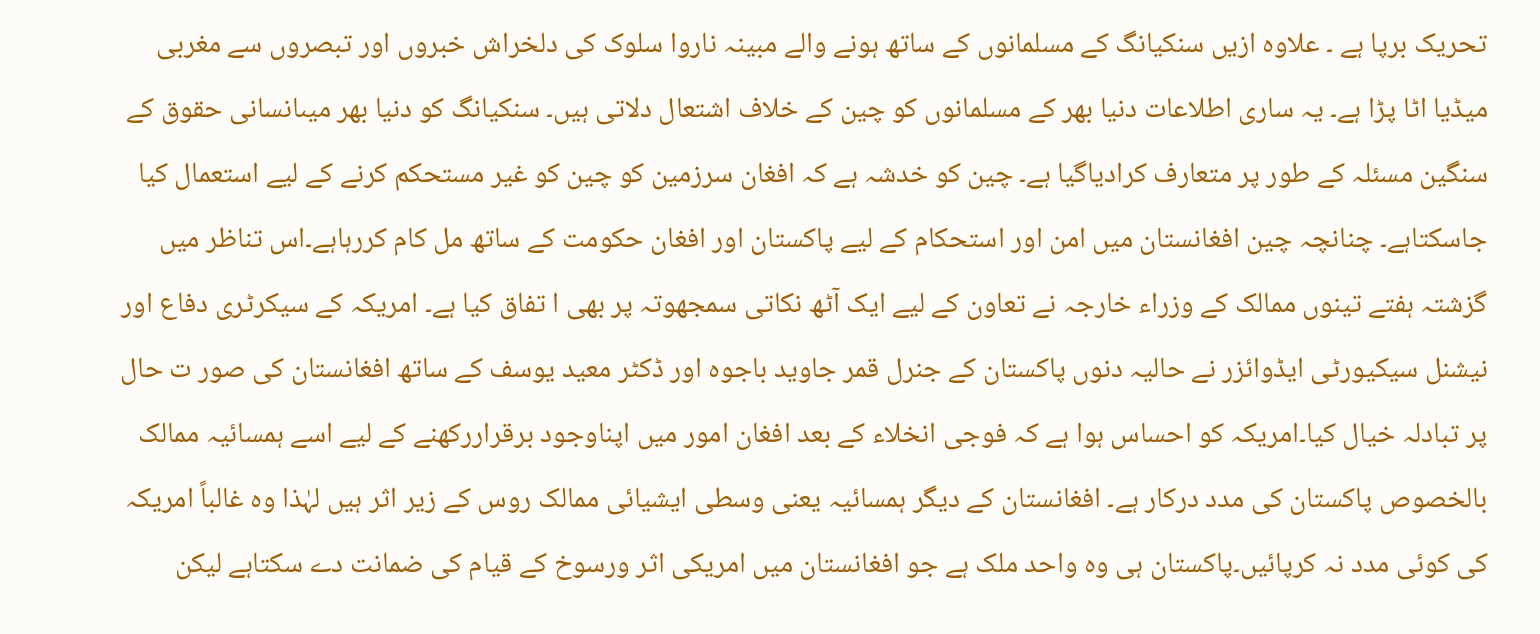تحریک برپا ہے ۔ علاوہ ازیں سنکیانگ کے مسلمانوں کے ساتھ ہونے والے مبینہ ناروا سلوک کی دلخراش خبروں اور تبصروں سے مغربی میڈیا اٹا پڑا ہے۔ یہ ساری اطلاعات دنیا بھر کے مسلمانوں کو چین کے خلاف اشتعال دلاتی ہیں۔ سنکیانگ کو دنیا بھر میںانسانی حقوق کے سنگین مسئلہ کے طور پر متعارف کرادیاگیا ہے۔ چین کو خدشہ ہے کہ افغان سرزمین کو چین کو غیر مستحکم کرنے کے لیے استعمال کیا جاسکتاہے۔ چنانچہ چین افغانستان میں امن اور استحکام کے لیے پاکستان اور افغان حکومت کے ساتھ مل کام کررہاہے۔اس تناظر میں گزشتہ ہفتے تینوں ممالک کے وزراء خارجہ نے تعاون کے لیے ایک آٹھ نکاتی سمجھوتہ پر بھی ا تفاق کیا ہے۔ امریکہ کے سیکرٹری دفاع اور نیشنل سیکیورٹی ایڈوائزر نے حالیہ دنوں پاکستان کے جنرل قمر جاوید باجوہ اور ڈکٹر معید یوسف کے ساتھ افغانستان کی صور ت حال پر تبادلہ خیال کیا۔امریکہ کو احساس ہوا ہے کہ فوجی انخلاء کے بعد افغان امور میں اپناوجود برقراررکھنے کے لیے اسے ہمسائیہ ممالک بالخصوص پاکستان کی مدد درکار ہے۔ افغانستان کے دیگر ہمسائیہ یعنی وسطی ایشیائی ممالک روس کے زیر اثر ہیں لہٰذا وہ غالباً امریکہ کی کوئی مدد نہ کرپائیں۔پاکستان ہی وہ واحد ملک ہے جو افغانستان میں امریکی اثر ورسوخ کے قیام کی ضمانت دے سکتاہے لیکن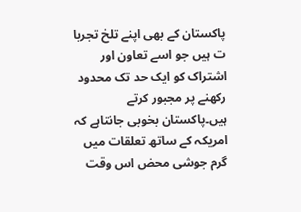پاکستان کے بھی اپنے تلخ تجربا ت ہیں جو اسے تعاون اور اشتراک کو ایک حد تک محدود رکھنے پر مجبور کرتے ہیں۔پاکستان بخوبی جانتاہے کہ امریکہ کے ساتھ تعلقات میں گرم جوشی محض اس وقت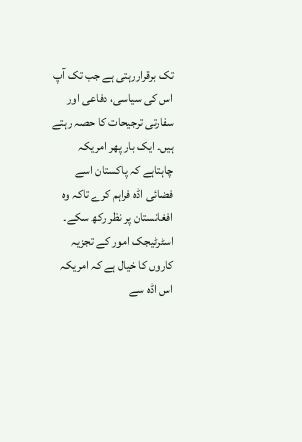تک برقراررہتی ہے جب تک آپ اس کی سیاسی، دفاعی اور سفارتی ترجیحات کا حصہ رہتے ہیں۔ ایک بار پھر امریکہ چاہتاہے کہ پاکستان اسے فضائی اڈہ فراہم کرے تاکہ وہ افغانستان پر نظر رکھ سکے۔ اسٹرٹیجک امور کے تجزیہ کاروں کا خیال ہے کہ امریکہ اس اڈہ سے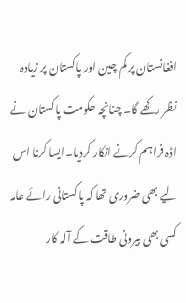افغانستان پر کم چین اور پاکستان پر زیادہ نظر رکھے گا۔ چنانچہ حکومت پاکستان نے اڈہ فراہم کرنے انکار کردیا۔ایسا کرنا اس لیے بھی ضروری تھا کہ پاکستانی رائے عامہ کسی بھی بیرونی طاقت کے آلہ کار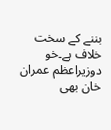بننے کے سخت خلاف ہے۔خو دوزیراعظم عمران خان بھی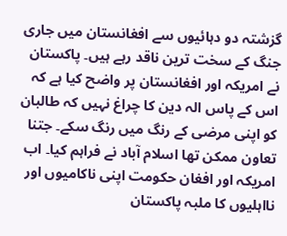گزشتہ دو دہائیوں سے افغانستان میں جاری جنگ کے سخت ترین ناقد رہے ہیں۔ پاکستان نے امریکہ اور افغانستان پر واضح کیا ہے کہ اس کے پاس الہ دین کا چراغ نہیں کہ طالبان کو اپنی مرضی کے رنگ میں رنگ سکے۔ جتنا تعاون ممکن تھا اسلام آباد نے فراہم کیا۔ اب امریکہ اور افغان حکومت اپنی ناکامیوں اور نااہلیوں کا ملبہ پاکستان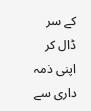کے سر ڈال کر اپنی ذمہ داری سے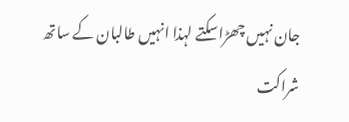جان نہیں چھڑاسکتے لہذا انہیں طالبان کے ساتھ شراکت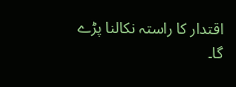اقتدار کا راستہ نکالنا پڑے گا۔